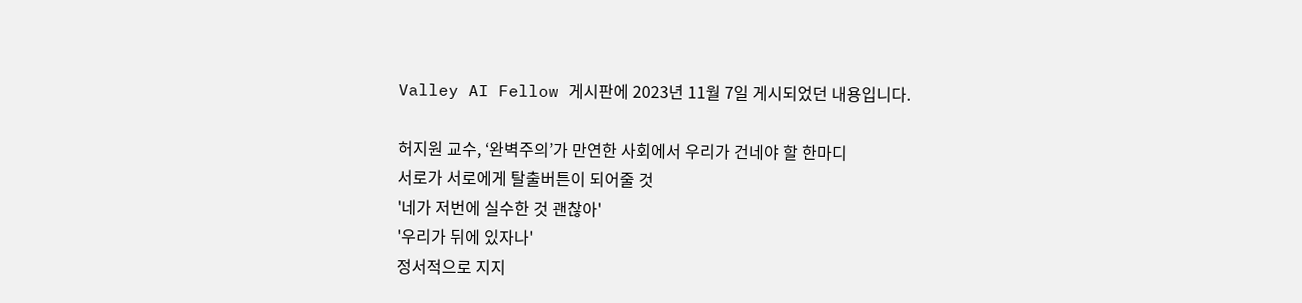Valley AI Fellow 게시판에 2023년 11월 7일 게시되었던 내용입니다.

허지원 교수, ‘완벽주의’가 만연한 사회에서 우리가 건네야 할 한마디
서로가 서로에게 탈출버튼이 되어줄 것
'네가 저번에 실수한 것 괜찮아'
'우리가 뒤에 있자나'
정서적으로 지지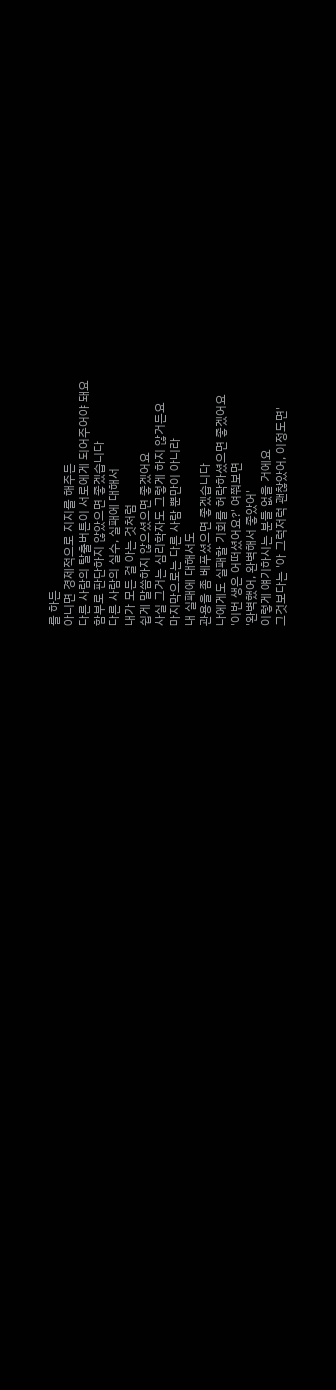를 하든
아니면 경제적으로 지지를 해주든
다른 사람의 탈출버튼이 서로에게 되어주어야 돼요
함부로 판단하지 않았으면 좋겠습니다
다른 사람의 실수, 실패에 대해서
내가 모든 걸 아는 것처럼
쉽게 말씀하지 않으셨으면 좋겠어요
사실 그거는 심리학자도 그렇게 하지 않거든요
마지막으로는 다른 사람 뿐만이 아니라
내 실패에 대해서도
관용을 좀 베푸셨으면 좋겠습니다
나에게도 실패할 기회를 허락하셨으면 좋겠어요
'이번 생은 어떠셨어요?' 여쭤보면
'완벽했어, 완벽해서 좋았어'
이렇게 얘기하시는 분들 없을 거에요
그것보다는 '아 그럭저럭 괜찮았어, 이정도면'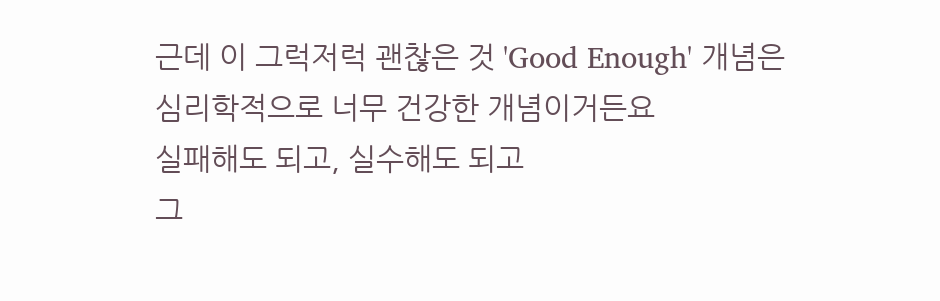근데 이 그럭저럭 괜찮은 것 'Good Enough' 개념은
심리학적으로 너무 건강한 개념이거든요
실패해도 되고, 실수해도 되고
그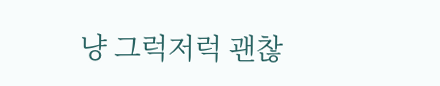냥 그럭저럭 괜찮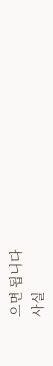으면 됩니다
사실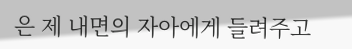은 제 내면의 자아에게 들려주고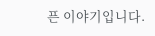픈 이야기입니다.